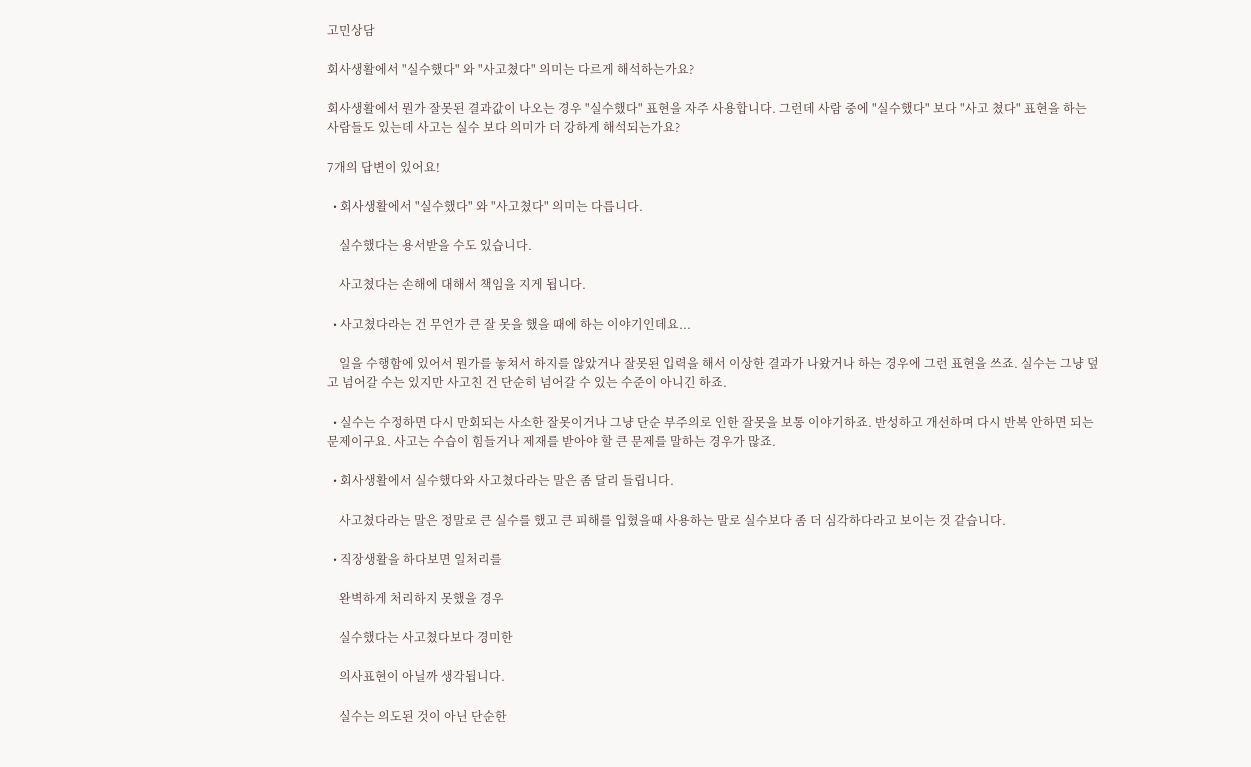고민상담

회사생활에서 "실수했다" 와 "사고쳤다" 의미는 다르게 해석하는가요?

회사생활에서 뭔가 잘못된 결과값이 나오는 경우 "실수했다" 표현을 자주 사용합니다. 그런데 사람 중에 "실수했다" 보다 "사고 쳤다" 표현을 하는 사람들도 있는데 사고는 실수 보다 의미가 더 강하게 해석되는가요?

7개의 답변이 있어요!

  • 회사생활에서 "실수했다" 와 "사고쳤다" 의미는 다릅니다.

    실수했다는 용서받을 수도 있습니다.

    사고쳤다는 손해에 대해서 책임을 지게 됩니다.

  • 사고쳤다라는 건 무언가 큰 잘 못을 했을 때에 하는 이야기인데요...

    일을 수행함에 있어서 뭔가를 놓쳐서 하지를 않았거나 잘못된 입력을 해서 이상한 결과가 나왔거나 하는 경우에 그런 표현을 쓰죠. 실수는 그냥 덮고 넘어갈 수는 있지만 사고친 건 단순히 넘어갈 수 있는 수준이 아니긴 하죠.

  • 실수는 수정하면 다시 만회되는 사소한 잘못이거나 그냥 단순 부주의로 인한 잘못을 보통 이야기하죠. 반성하고 개선하며 다시 반복 안하면 되는 문제이구요. 사고는 수습이 힘들거나 제재를 받아야 할 큰 문제를 말하는 경우가 많죠.

  • 회사생활에서 실수했다와 사고쳤다라는 말은 좀 달리 들립니다.

    사고쳤다라는 말은 정말로 큰 실수를 했고 큰 피해를 입혔을때 사용하는 말로 실수보다 좀 더 심각하다라고 보이는 것 같습니다.

  • 직장생활을 하다보면 일처리를

    완벽하게 처리하지 못했을 경우

    실수했다는 사고쳤다보다 경미한

    의사표현이 아닐까 생각됩니다.

    실수는 의도된 것이 아닌 단순한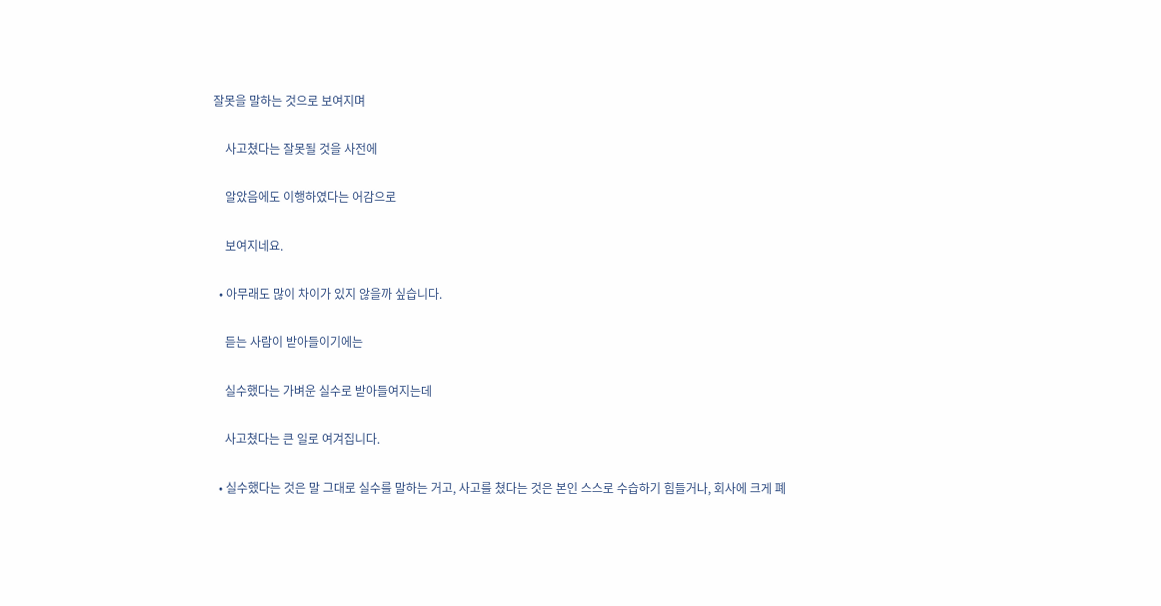잘못을 말하는 것으로 보여지며

    사고쳤다는 잘못될 것을 사전에

    알았음에도 이행하였다는 어감으로

    보여지네요.

  • 아무래도 많이 차이가 있지 않을까 싶습니다.

    듣는 사람이 받아들이기에는

    실수했다는 가벼운 실수로 받아들여지는데

    사고쳤다는 큰 일로 여겨집니다.

  • 실수했다는 것은 말 그대로 실수를 말하는 거고, 사고를 쳤다는 것은 본인 스스로 수습하기 힘들거나, 회사에 크게 폐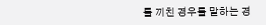를 끼친 경우를 말하는 경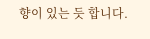향이 있는 듯 합니다.